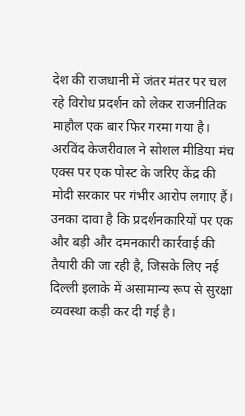देश की राजधानी में जंतर मंतर पर चल रहे विरोध प्रदर्शन को लेकर राजनीतिक माहौल एक बार फिर गरमा गया है। अरविंद केजरीवाल ने सोशल मीडिया मंच एक्स पर एक पोस्ट के जरिए केंद्र की मोदी सरकार पर गंभीर आरोप लगाए हैं। उनका दावा है कि प्रदर्शनकारियों पर एक और बड़ी और दमनकारी कार्रवाई की तैयारी की जा रही है, जिसके लिए नई दिल्ली इलाके में असामान्य रूप से सुरक्षा व्यवस्था कड़ी कर दी गई है।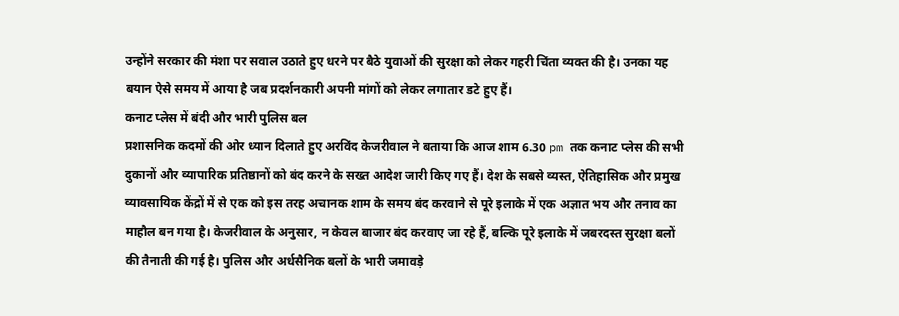उन्होंने सरकार की मंशा पर सवाल उठाते हुए धरने पर बैठे युवाओं की सुरक्षा को लेकर गहरी चिंता व्यक्त की है। उनका यह बयान ऐसे समय में आया है जब प्रदर्शनकारी अपनी मांगों को लेकर लगातार डटे हुए हैं।
कनाट प्लेस में बंदी और भारी पुलिस बल
प्रशासनिक कदमों की ओर ध्यान दिलाते हुए अरविंद केजरीवाल ने बताया कि आज शाम 6.30 pm तक कनाट प्लेस की सभी दुकानों और व्यापारिक प्रतिष्ठानों को बंद करने के सख्त आदेश जारी किए गए हैं। देश के सबसे व्यस्त, ऐतिहासिक और प्रमुख व्यावसायिक केंद्रों में से एक को इस तरह अचानक शाम के समय बंद करवाने से पूरे इलाके में एक अज्ञात भय और तनाव का माहौल बन गया है। केजरीवाल के अनुसार, न केवल बाजार बंद करवाए जा रहे हैं, बल्कि पूरे इलाके में जबरदस्त सुरक्षा बलों की तैनाती की गई है। पुलिस और अर्धसैनिक बलों के भारी जमावड़े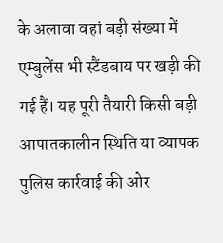के अलावा वहां बड़ी संख्या में एम्बुलेंस भी स्टैंडबाय पर खड़ी की गई हैं। यह पूरी तैयारी किसी बड़ी आपातकालीन स्थिति या व्यापक पुलिस कार्रवाई की ओर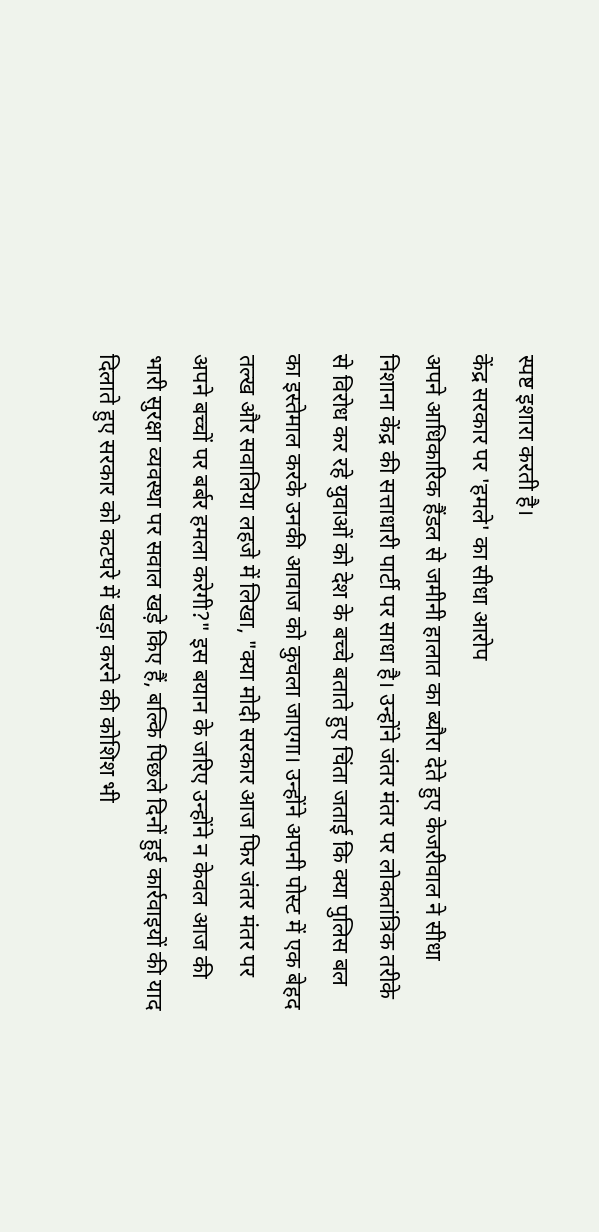स्पष्ट इशारा करती है।
केंद्र सरकार पर 'हमले' का सीधा आरोप
अपने आधिकारिक हैंडल से जमीनी हालात का ब्यौरा देते हुए केजरीवाल ने सीधा निशाना केंद्र की सत्ताधारी पार्टी पर साधा है। उन्होंने जंतर मंतर पर लोकतांत्रिक तरीके से विरोध कर रहे युवाओं को देश के बच्चे बताते हुए चिंता जताई कि क्या पुलिस बल का इस्तेमाल करके उनकी आवाज को कुचला जाएगा। उन्होंने अपनी पोस्ट में एक बेहद तल्ख और सवालिया लहजे में लिखा, "क्या मोदी सरकार आज फिर जंतर मंतर पर अपने बच्चों पर बर्बर हमला करेगी?" इस बयान के जरिए उन्होंने न केवल आज की भारी सुरक्षा व्यवस्था पर सवाल खड़े किए हैं, बल्कि पिछले दिनों हुई कार्रवाइयों की याद दिलाते हुए सरकार को कटघरे में खड़ा करने की कोशिश भी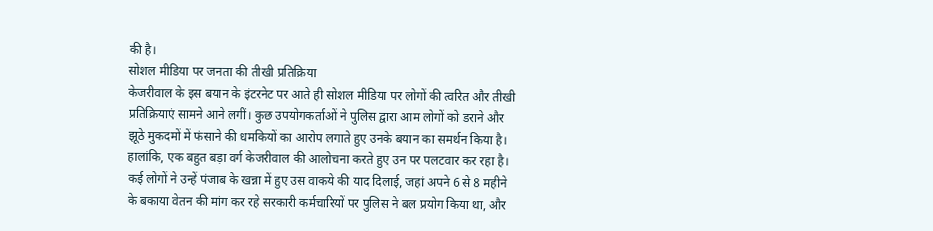की है।
सोशल मीडिया पर जनता की तीखी प्रतिक्रिया
केजरीवाल के इस बयान के इंटरनेट पर आते ही सोशल मीडिया पर लोगों की त्वरित और तीखी प्रतिक्रियाएं सामने आने लगीं। कुछ उपयोगकर्ताओं ने पुलिस द्वारा आम लोगों को डराने और झूठे मुकदमों में फंसाने की धमकियों का आरोप लगाते हुए उनके बयान का समर्थन किया है। हालांकि, एक बहुत बड़ा वर्ग केजरीवाल की आलोचना करते हुए उन पर पलटवार कर रहा है। कई लोगों ने उन्हें पंजाब के खन्ना में हुए उस वाकये की याद दिलाई, जहां अपने 6 से 8 महीने के बकाया वेतन की मांग कर रहे सरकारी कर्मचारियों पर पुलिस ने बल प्रयोग किया था, और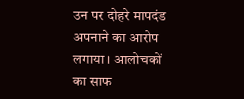उन पर दोहरे मापदंड अपनाने का आरोप लगाया। आलोचकों का साफ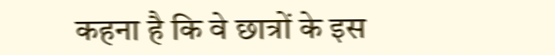कहना है कि वे छात्रों के इस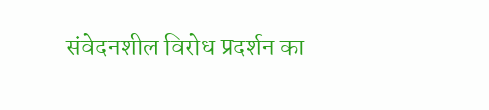संवेदनशील विरोध प्रदर्शन का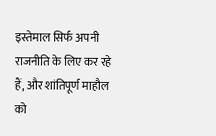इस्तेमाल सिर्फ अपनी राजनीति के लिए कर रहे हैं, और शांतिपूर्ण माहौल को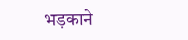भड़काने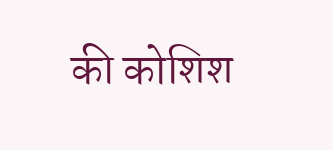की कोशिश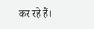कर रहे हैं।